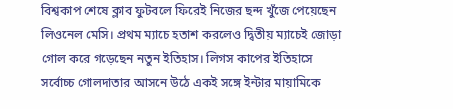বিশ্বকাপ শেষে ক্লাব ফুটবলে ফিরেই নিজের ছন্দ খুঁজে পেয়েছেন লিওনেল মেসি। প্রথম ম্যাচে হতাশ করলেও দ্বিতীয় ম্যাচেই জোড়া গোল করে গড়েছেন নতুন ইতিহাস। লিগস কাপের ইতিহাসে সর্বোচ্চ গোলদাতার আসনে উঠে একই সঙ্গে ইন্টার মায়ামিকে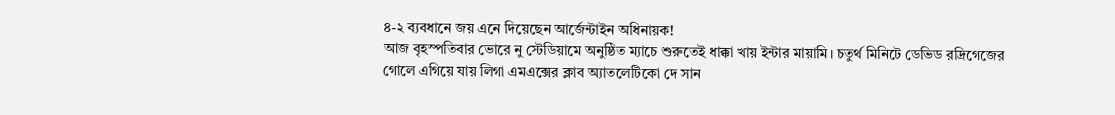৪-২ ব্যবধানে জয় এনে দিয়েছেন আর্জেন্টাইন অধিনায়ক!
আজ বৃহস্পতিবার ভোরে নু স্টেডিয়ামে অনুষ্ঠিত ম্যাচে শুরুতেই ধাক্কা খায় ইন্টার মায়ামি। চতুর্থ মিনিটে ডেভিড রদ্রিগেজের গোলে এগিয়ে যায় লিগা এমএক্সের ক্লাব অ্যাতলেটিকো দে সান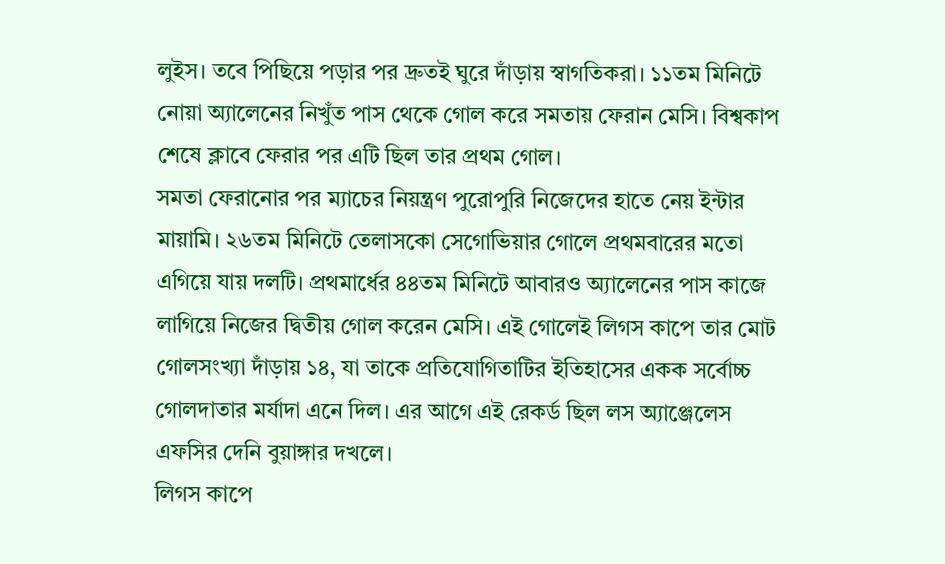লুইস। তবে পিছিয়ে পড়ার পর দ্রুতই ঘুরে দাঁড়ায় স্বাগতিকরা। ১১তম মিনিটে নোয়া অ্যালেনের নিখুঁত পাস থেকে গোল করে সমতায় ফেরান মেসি। বিশ্বকাপ শেষে ক্লাবে ফেরার পর এটি ছিল তার প্রথম গোল।
সমতা ফেরানোর পর ম্যাচের নিয়ন্ত্রণ পুরোপুরি নিজেদের হাতে নেয় ইন্টার মায়ামি। ২৬তম মিনিটে তেলাসকো সেগোভিয়ার গোলে প্রথমবারের মতো এগিয়ে যায় দলটি। প্রথমার্ধের ৪৪তম মিনিটে আবারও অ্যালেনের পাস কাজে লাগিয়ে নিজের দ্বিতীয় গোল করেন মেসি। এই গোলেই লিগস কাপে তার মোট গোলসংখ্যা দাঁড়ায় ১৪, যা তাকে প্রতিযোগিতাটির ইতিহাসের একক সর্বোচ্চ গোলদাতার মর্যাদা এনে দিল। এর আগে এই রেকর্ড ছিল লস অ্যাঞ্জেলেস এফসির দেনি বুয়াঙ্গার দখলে।
লিগস কাপে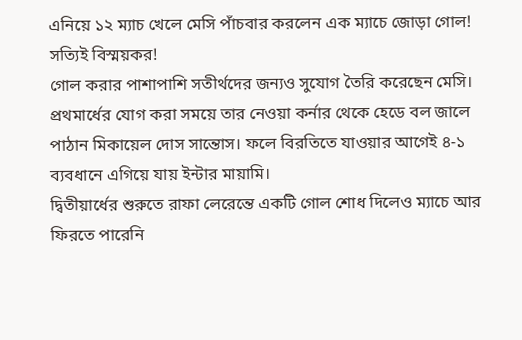এনিয়ে ১২ ম্যাচ খেলে মেসি পাঁচবার করলেন এক ম্যাচে জোড়া গোল! সত্যিই বিস্ময়কর!
গোল করার পাশাপাশি সতীর্থদের জন্যও সুযোগ তৈরি করেছেন মেসি। প্রথমার্ধের যোগ করা সময়ে তার নেওয়া কর্নার থেকে হেডে বল জালে পাঠান মিকায়েল দোস সান্তোস। ফলে বিরতিতে যাওয়ার আগেই ৪-১ ব্যবধানে এগিয়ে যায় ইন্টার মায়ামি।
দ্বিতীয়ার্ধের শুরুতে রাফা লেরেন্তে একটি গোল শোধ দিলেও ম্যাচে আর ফিরতে পারেনি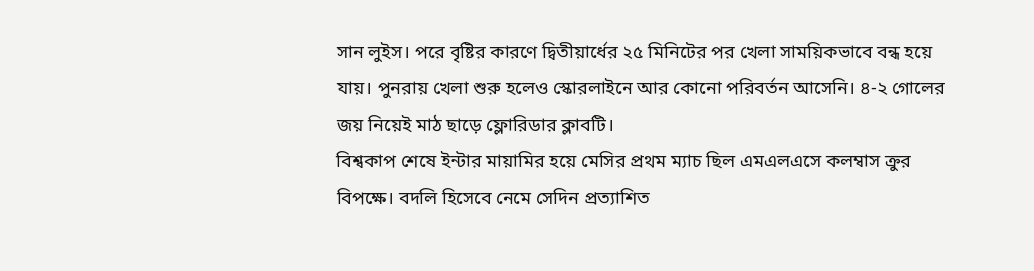সান লুইস। পরে বৃষ্টির কারণে দ্বিতীয়ার্ধের ২৫ মিনিটের পর খেলা সাময়িকভাবে বন্ধ হয়ে যায়। পুনরায় খেলা শুরু হলেও স্কোরলাইনে আর কোনো পরিবর্তন আসেনি। ৪-২ গোলের জয় নিয়েই মাঠ ছাড়ে ফ্লোরিডার ক্লাবটি।
বিশ্বকাপ শেষে ইন্টার মায়ামির হয়ে মেসির প্রথম ম্যাচ ছিল এমএলএসে কলম্বাস ক্রুর বিপক্ষে। বদলি হিসেবে নেমে সেদিন প্রত্যাশিত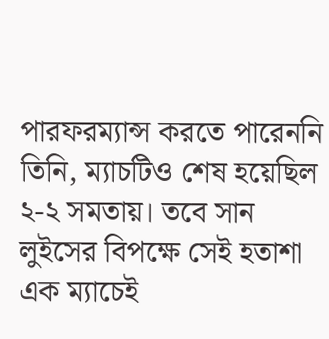পারফরম্যান্স করতে পারেননি তিনি, ম্যাচটিও শেষ হয়েছিল ২-২ সমতায়। তবে সান লুইসের বিপক্ষে সেই হতাশা এক ম্যাচেই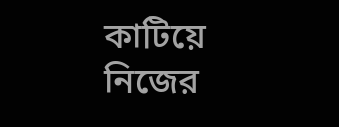কাটিয়ে নিজের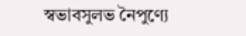স্বভাবসুলভ নৈপুণ্যে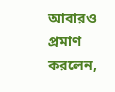আবারও প্রমাণ করলেন,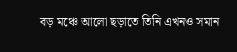বড় মঞ্চে আলো ছড়াতে তিনি এখনও সমান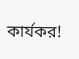কার্যকর!